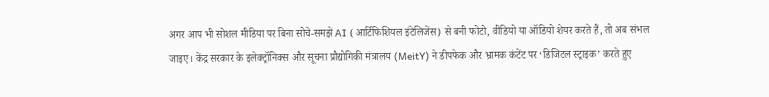अगर आप भी सोशल मीडिया पर बिना सोचे-समझे AI (आर्टिफिशियल इंटेलिजेंस) से बनी फोटो, वीडियो या ऑडियो शेयर करते हैं, तो अब संभल जाइए। केंद्र सरकार के इलेक्ट्रॉनिक्स और सूचना प्रौद्योगिकी मंत्रालय (MeitY) ने डीपफेक और भ्रामक कंटेंट पर ‘डिजिटल स्ट्राइक’ करते हुए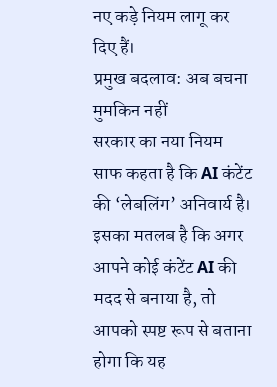नए कड़े नियम लागू कर दिए हैं।
प्रमुख बदलाव: अब बचना मुमकिन नहीं
सरकार का नया नियम साफ कहता है कि AI कंटेंट की ‘लेबलिंग’ अनिवार्य है। इसका मतलब है कि अगर आपने कोई कंटेंट AI की मदद से बनाया है, तो आपको स्पष्ट रूप से बताना होगा कि यह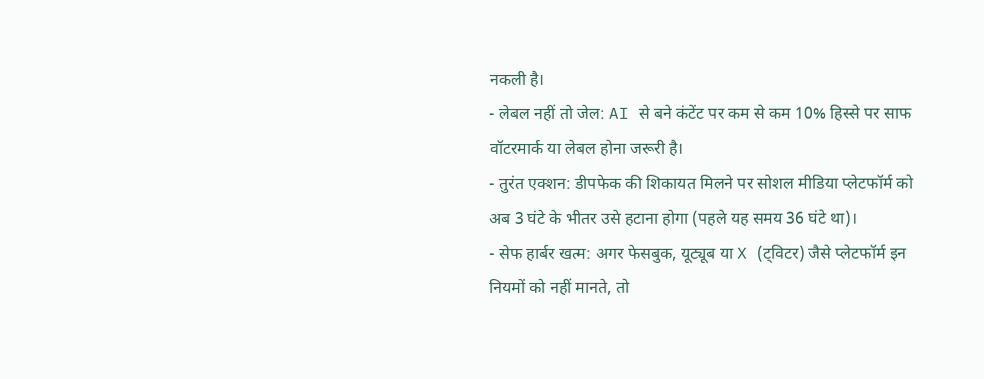नकली है।
- लेबल नहीं तो जेल: AI से बने कंटेंट पर कम से कम 10% हिस्से पर साफ वॉटरमार्क या लेबल होना जरूरी है।
- तुरंत एक्शन: डीपफेक की शिकायत मिलने पर सोशल मीडिया प्लेटफॉर्म को अब 3 घंटे के भीतर उसे हटाना होगा (पहले यह समय 36 घंटे था)।
- सेफ हार्बर खत्म: अगर फेसबुक, यूट्यूब या X (ट्विटर) जैसे प्लेटफॉर्म इन नियमों को नहीं मानते, तो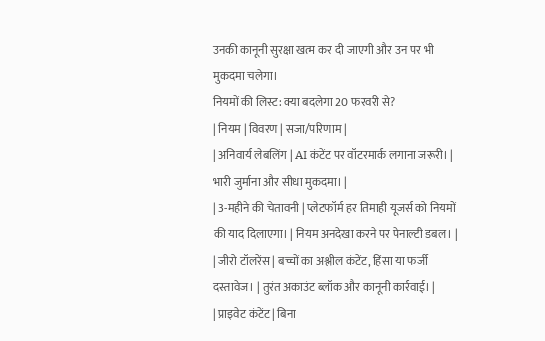उनकी कानूनी सुरक्षा खत्म कर दी जाएगी और उन पर भी मुकदमा चलेगा।
नियमों की लिस्ट: क्या बदलेगा 20 फरवरी से?
| नियम | विवरण | सजा/परिणाम |
| अनिवार्य लेबलिंग | AI कंटेंट पर वॉटरमार्क लगाना जरूरी। | भारी जुर्माना और सीधा मुकदमा। |
| 3-महीने की चेतावनी | प्लेटफॉर्म हर तिमाही यूजर्स को नियमों की याद दिलाएगा। | नियम अनदेखा करने पर पेनाल्टी डबल। |
| जीरो टॉलरेंस | बच्चों का अश्लील कंटेंट, हिंसा या फर्जी दस्तावेज। | तुरंत अकाउंट ब्लॉक और कानूनी कार्रवाई। |
| प्राइवेट कंटेंट | बिना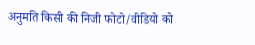अनुमति किसी की निजी फोटो/वीडियो को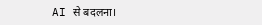AI से बदलना।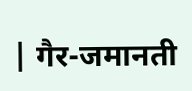| गैर-जमानती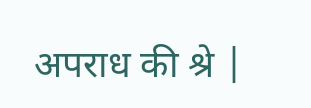अपराध की श्रे |